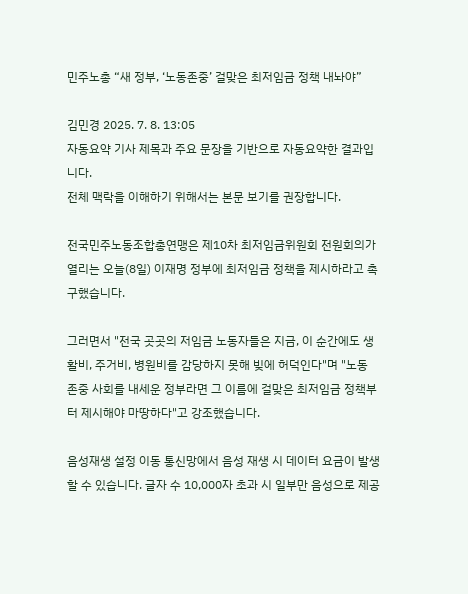민주노총 “새 정부, ‘노동존중’ 걸맞은 최저임금 정책 내놔야”

김민경 2025. 7. 8. 13:05
자동요약 기사 제목과 주요 문장을 기반으로 자동요약한 결과입니다.
전체 맥락을 이해하기 위해서는 본문 보기를 권장합니다.

전국민주노동조합총연맹은 제10차 최저임금위원회 전원회의가 열리는 오늘(8일) 이재명 정부에 최저임금 정책을 제시하라고 촉구했습니다.

그러면서 "전국 곳곳의 저임금 노동자들은 지금, 이 순간에도 생활비, 주거비, 병원비를 감당하지 못해 빚에 허덕인다"며 "노동 존중 사회를 내세운 정부라면 그 이름에 걸맞은 최저임금 정책부터 제시해야 마땅하다"고 강조했습니다.

음성재생 설정 이동 통신망에서 음성 재생 시 데이터 요금이 발생할 수 있습니다. 글자 수 10,000자 초과 시 일부만 음성으로 제공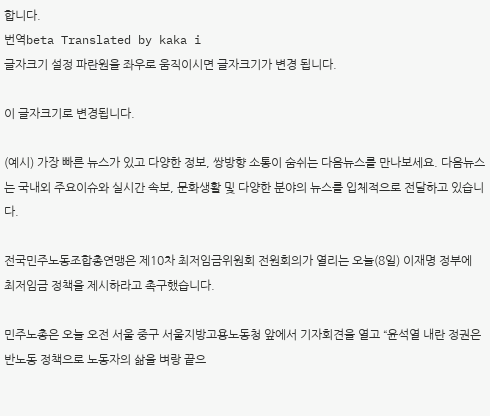합니다.
번역beta Translated by kaka i
글자크기 설정 파란원을 좌우로 움직이시면 글자크기가 변경 됩니다.

이 글자크기로 변경됩니다.

(예시) 가장 빠른 뉴스가 있고 다양한 정보, 쌍방향 소통이 숨쉬는 다음뉴스를 만나보세요. 다음뉴스는 국내외 주요이슈와 실시간 속보, 문화생활 및 다양한 분야의 뉴스를 입체적으로 전달하고 있습니다.

전국민주노동조합총연맹은 제10차 최저임금위원회 전원회의가 열리는 오늘(8일) 이재명 정부에 최저임금 정책을 제시하라고 촉구했습니다.

민주노총은 오늘 오전 서울 중구 서울지방고용노동청 앞에서 기자회견을 열고 “윤석열 내란 정권은 반노동 정책으로 노동자의 삶을 벼랑 끝으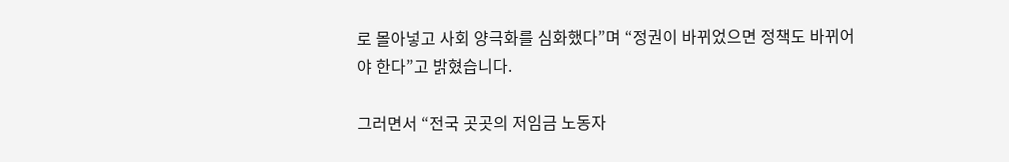로 몰아넣고 사회 양극화를 심화했다”며 “정권이 바뀌었으면 정책도 바뀌어야 한다”고 밝혔습니다.

그러면서 “전국 곳곳의 저임금 노동자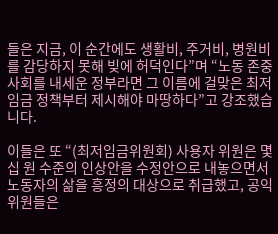들은 지금, 이 순간에도 생활비, 주거비, 병원비를 감당하지 못해 빚에 허덕인다”며 “노동 존중 사회를 내세운 정부라면 그 이름에 걸맞은 최저임금 정책부터 제시해야 마땅하다”고 강조했습니다.

이들은 또 “(최저임금위원회) 사용자 위원은 몇십 원 수준의 인상안을 수정안으로 내놓으면서 노동자의 삶을 흥정의 대상으로 취급했고, 공익위원들은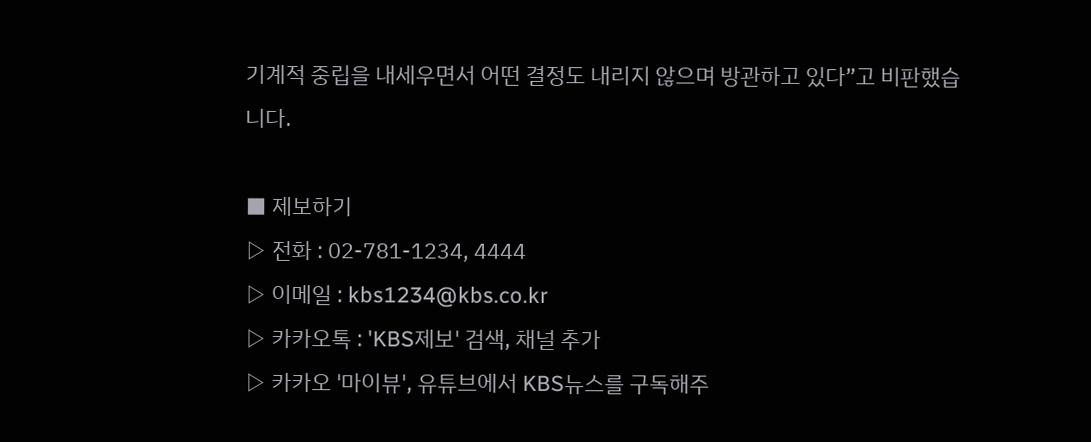기계적 중립을 내세우면서 어떤 결정도 내리지 않으며 방관하고 있다”고 비판했습니다.

■ 제보하기
▷ 전화 : 02-781-1234, 4444
▷ 이메일 : kbs1234@kbs.co.kr
▷ 카카오톡 : 'KBS제보' 검색, 채널 추가
▷ 카카오 '마이뷰', 유튜브에서 KBS뉴스를 구독해주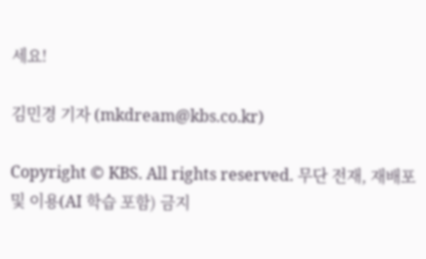세요!

김민경 기자 (mkdream@kbs.co.kr)

Copyright © KBS. All rights reserved. 무단 전재, 재배포 및 이용(AI 학습 포함) 금지